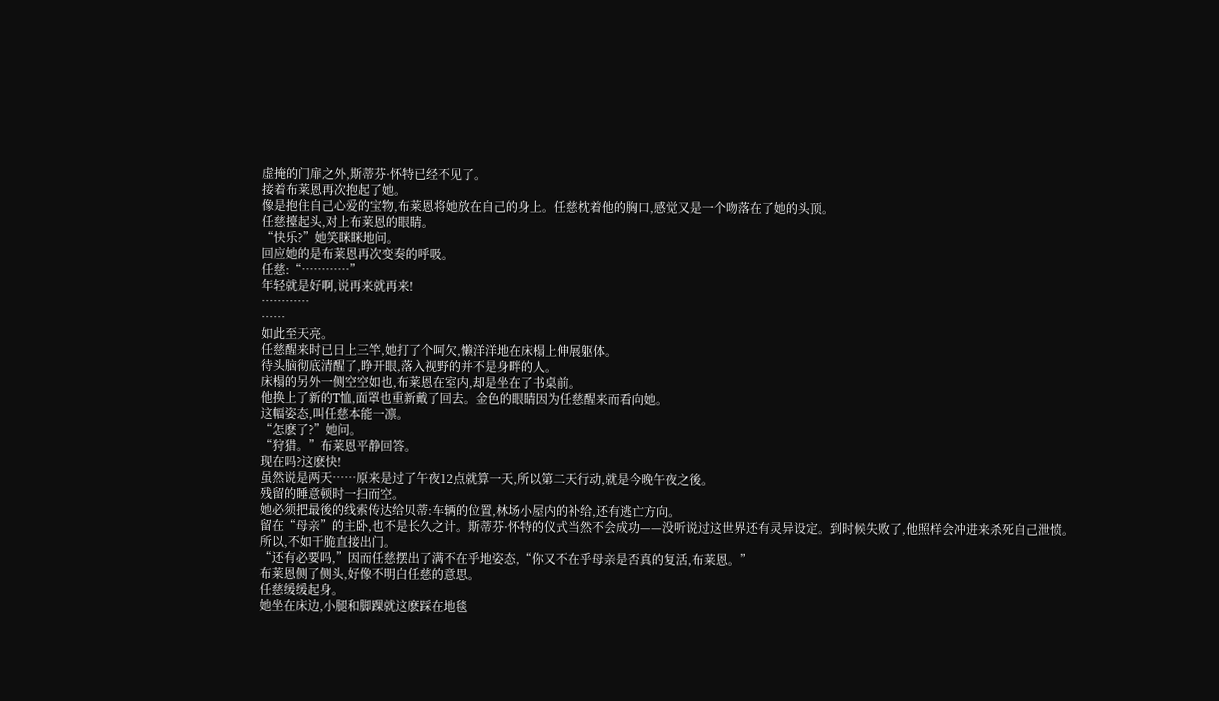虚掩的门扉之外,斯蒂芬·怀特已经不见了。
接着布莱恩再次抱起了她。
像是抱住自己心爱的宝物,布莱恩将她放在自己的身上。任慈枕着他的胸口,感觉又是一个吻落在了她的头顶。
任慈擡起头,对上布莱恩的眼睛。
“快乐?”她笑眯眯地问。
回应她的是布莱恩再次变奏的呼吸。
任慈:“…………”
年轻就是好啊,说再来就再来!
…………
……
如此至天亮。
任慈醒来时已日上三竿,她打了个呵欠,懒洋洋地在床榻上伸展躯体。
待头脑彻底清醒了,睁开眼,落入视野的并不是身畔的人。
床榻的另外一侧空空如也,布莱恩在室内,却是坐在了书桌前。
他换上了新的T恤,面罩也重新戴了回去。金色的眼睛因为任慈醒来而看向她。
这幅姿态,叫任慈本能一凛。
“怎麽了?”她问。
“狩猎。”布莱恩平静回答。
现在吗?这麽快!
虽然说是两天……原来是过了午夜12点就算一天,所以第二天行动,就是今晚午夜之後。
残留的睡意顿时一扫而空。
她必须把最後的线索传达给贝蒂:车辆的位置,林场小屋内的补给,还有逃亡方向。
留在“母亲”的主卧,也不是长久之计。斯蒂芬·怀特的仪式当然不会成功——没听说过这世界还有灵异设定。到时候失败了,他照样会冲进来杀死自己泄愤。
所以,不如干脆直接出门。
“还有必要吗,”因而任慈摆出了满不在乎地姿态,“你又不在乎母亲是否真的复活,布莱恩。”
布莱恩侧了侧头,好像不明白任慈的意思。
任慈缓缓起身。
她坐在床边,小腿和脚踝就这麽踩在地毯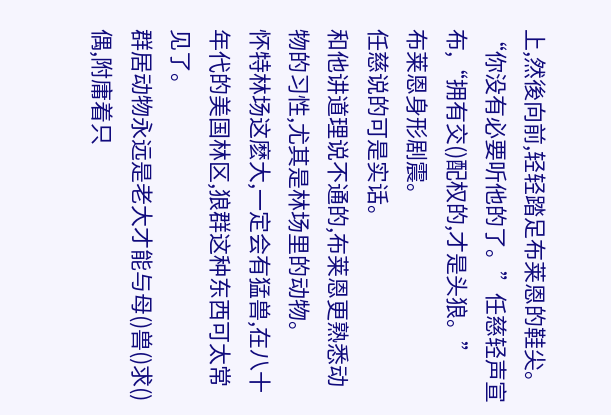上,然後向前,轻轻踏足布莱恩的鞋尖。
“你没有必要听他的了。”任慈轻声宣布,“拥有交()配权的,才是头狼。”
布莱恩身形剧震。
任慈说的可是实话。
和他讲道理说不通的,布莱恩更熟悉动物的习性,尤其是林场里的动物。
怀特林场这麽大,一定会有猛兽,在八十年代的美国林区,狼群这种东西可太常见了。
群居动物永远是老大才能与母()兽()求()偶,附庸着只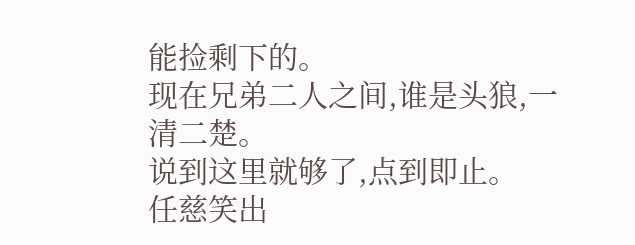能捡剩下的。
现在兄弟二人之间,谁是头狼,一清二楚。
说到这里就够了,点到即止。
任慈笑出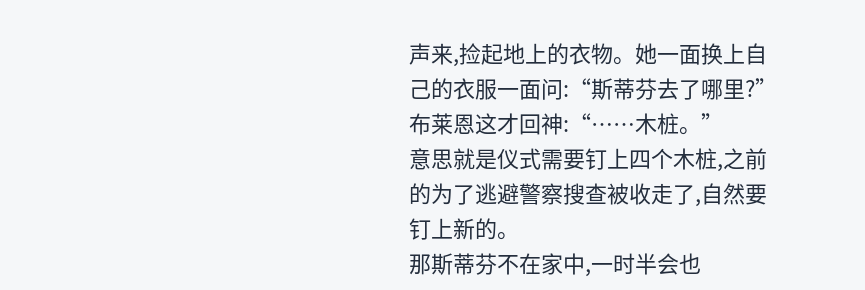声来,捡起地上的衣物。她一面换上自己的衣服一面问:“斯蒂芬去了哪里?”
布莱恩这才回神:“……木桩。”
意思就是仪式需要钉上四个木桩,之前的为了逃避警察搜查被收走了,自然要钉上新的。
那斯蒂芬不在家中,一时半会也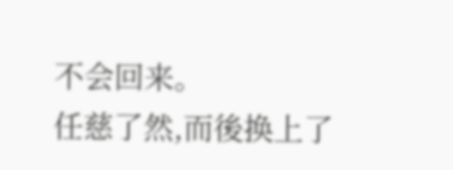不会回来。
任慈了然,而後换上了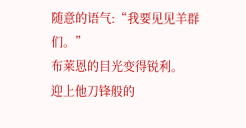随意的语气:“我要见见羊群们。”
布莱恩的目光变得锐利。
迎上他刀锋般的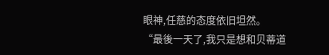眼神,任慈的态度依旧坦然。
“最後一天了,我只是想和贝蒂道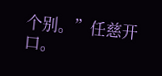个别。”任慈开口。